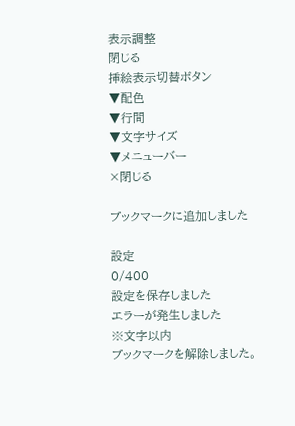表示調整
閉じる
挿絵表示切替ボタン
▼配色
▼行間
▼文字サイズ
▼メニューバー
×閉じる

ブックマークに追加しました

設定
0/400
設定を保存しました
エラーが発生しました
※文字以内
ブックマークを解除しました。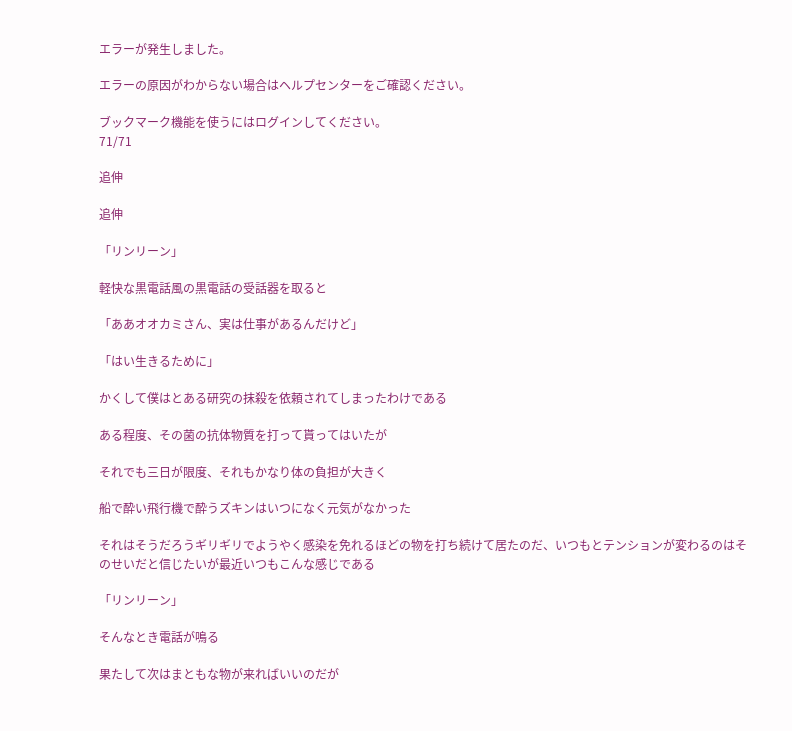エラーが発生しました。

エラーの原因がわからない場合はヘルプセンターをご確認ください。

ブックマーク機能を使うにはログインしてください。
71/71

追伸

追伸

「リンリーン」

軽快な黒電話風の黒電話の受話器を取ると

「ああオオカミさん、実は仕事があるんだけど」

「はい生きるために」

かくして僕はとある研究の抹殺を依頼されてしまったわけである

ある程度、その菌の抗体物質を打って貰ってはいたが

それでも三日が限度、それもかなり体の負担が大きく

船で酔い飛行機で酔うズキンはいつになく元気がなかった

それはそうだろうギリギリでようやく感染を免れるほどの物を打ち続けて居たのだ、いつもとテンションが変わるのはそのせいだと信じたいが最近いつもこんな感じである

「リンリーン」

そんなとき電話が鳴る

果たして次はまともな物が来ればいいのだが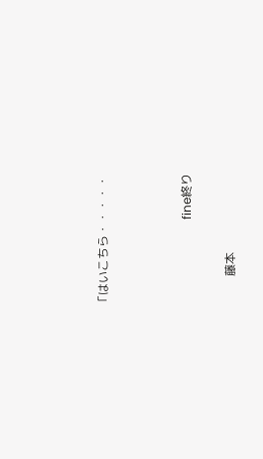「はいこちら・・・・・



                             fine終り

          藤本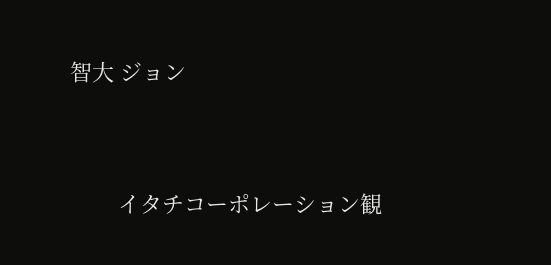智大 ジョン



        イタチコーポレーション観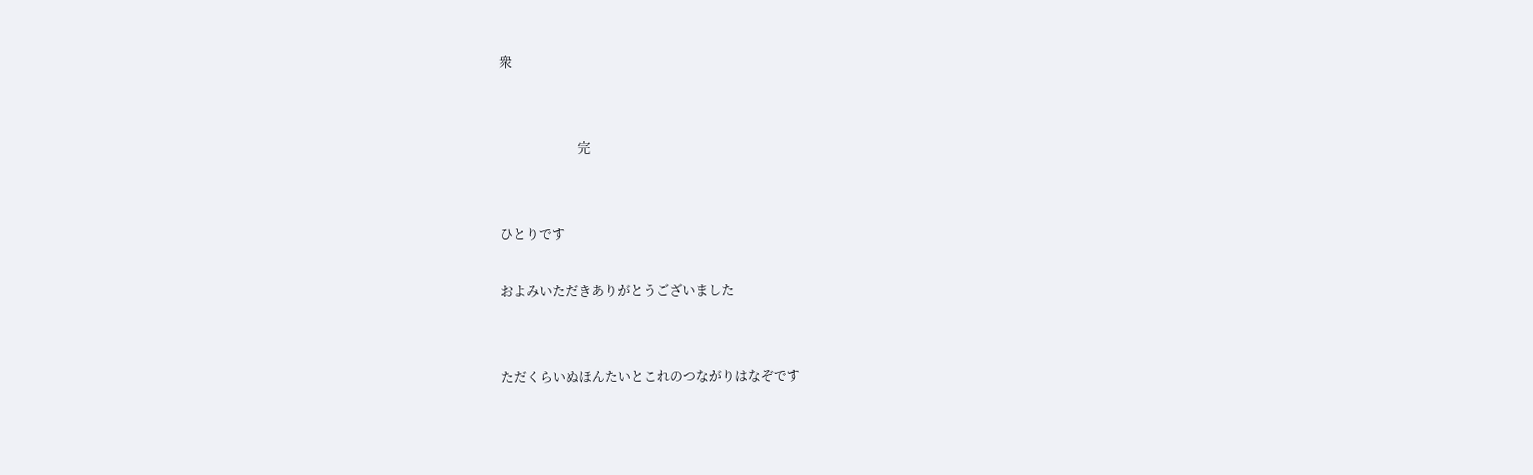衆


                          完


ひとりです

およみいただきありがとうございました


ただくらいぬほんたいとこれのつながりはなぞです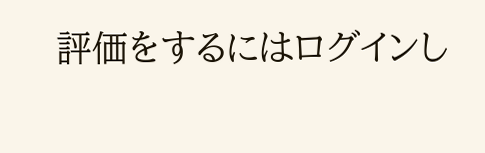評価をするにはログインし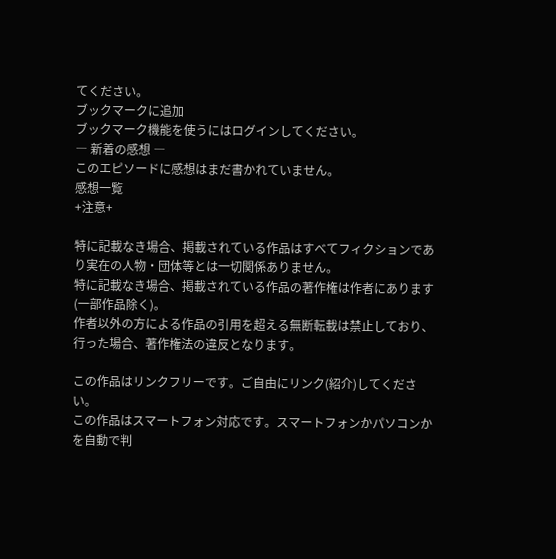てください。
ブックマークに追加
ブックマーク機能を使うにはログインしてください。
― 新着の感想 ―
このエピソードに感想はまだ書かれていません。
感想一覧
+注意+

特に記載なき場合、掲載されている作品はすべてフィクションであり実在の人物・団体等とは一切関係ありません。
特に記載なき場合、掲載されている作品の著作権は作者にあります(一部作品除く)。
作者以外の方による作品の引用を超える無断転載は禁止しており、行った場合、著作権法の違反となります。

この作品はリンクフリーです。ご自由にリンク(紹介)してください。
この作品はスマートフォン対応です。スマートフォンかパソコンかを自動で判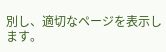別し、適切なページを表示します。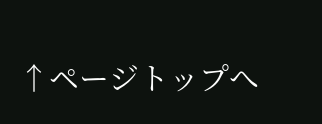↑ページトップへ